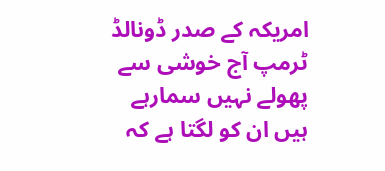امریکہ کے صدر ڈونالڈ ٹرمپ آج خوشی سے پھولے نہیں سمارہے ہیں ان کو لگتا ہے کہ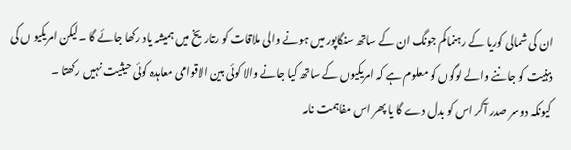ان کی شمالی کوریا کے رہنماکم جونگ ان کے ساتھ سنگاپور میں ہونے والی ملاقات کو رتاریخ میں ہمیشہ یاد رکھا جائے گا ۔لیکن امریکیو ں کی ذہنیت کو جاننے والے لوگوں کو معلوم ہے کہ امریکیوں کے ساتھ کیا جانے والا کوئی بین الاقوامی معاہدہ کوئی حیثیت نہیں رکھتا ۔
کیونکہ دوسر صدر آکر اس کو بدل دے گا یا پھر اس مفاہمت نامہ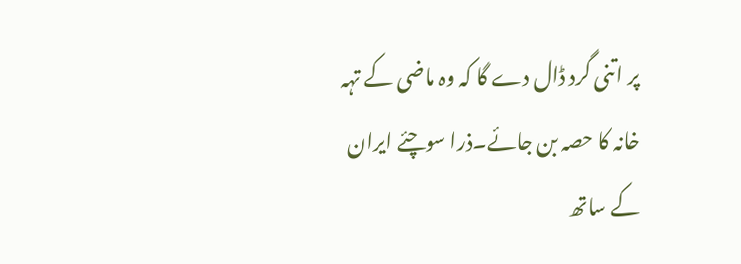پر اتنی گرد ڈال دے گا کہ وہ ماضی کے تہہ خانہ کا حصہ بن جائے۔ذرا سوچئے ایران کے ساتھ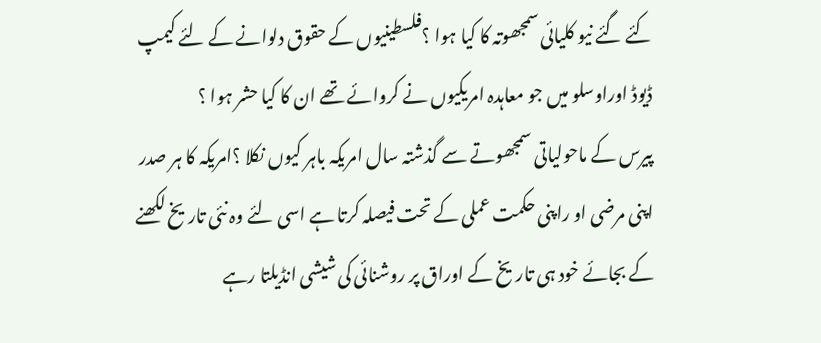کئے گئے نیو کلیائی سمجھوتہ کا کیا ہوا ؟فلسطینیوں کے حقوق دلوانے کے لئے کیمپ ڈیوڈ اوراوسلو میں جو معاہدہ امریکیوں نے کروائے تھے ان کا کیا حشر ہوا ؟
پیرس کے ماحولیاتی سمجھوتے سے گذشتہ سال امریکہ باہر کیوں نکلا ؟امریکہ کا ہر صدر اپنی مرضی او راپنی حکمت عملی کے تحت فیصلہ کرتا ہے اسی لئے وہ نئی تاریخ لکھنے کے بجائے خود ہی تاریخ کے اوراق پر روشنائی کی شیشی انڈیلتا رہے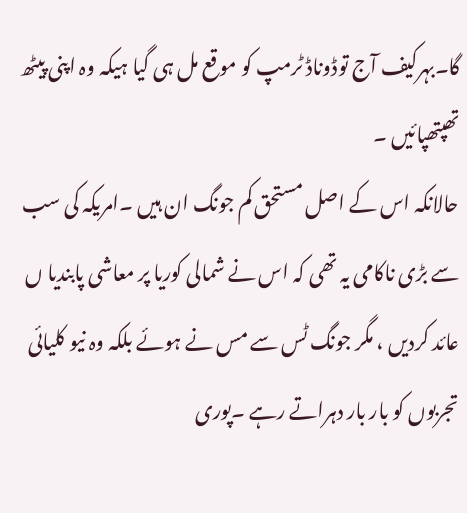گا۔بہرکیف آج توڈوناڈ ٹرمپ کو موقع مل ہی گیا ہیکہ وہ اپنی پیٹھ تھپتھپائیں ۔
حالانکہ اس کے اصل مستحق کم جونگ ان ہیں ۔امریکہ کی سب سے بڑی ناکامی یہ تھی کہ اس نے شمالی کوریا پر معاشی پابندیا ں عائد کردیں ، مگر جونگ ٹس سے مس نے ہوئے بلکہ وہ نیو کلیائی تجربوں کو بار بار دہراتے رہے ۔پوری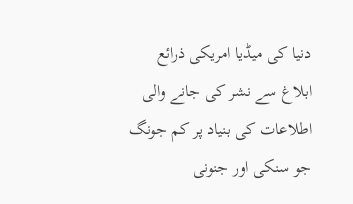دنیا کی میڈیا امریکی ذرائع ابلاغ سے نشر کی جانے والی اطلاعات کی بنیاد پر کم جونگ جو سنکی اور جنونی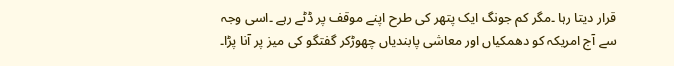قرار دیتا رہا ۔مگر کم جونگ ایک پتھر کی طرح اپنے موقف پر ڈٹے رہے ۔اسی وجہ سے آج امریکہ کو دھمکیاں اور معاشی پابندیاں چھوڑکر گفتگو کی میز پر آنا پڑا۔